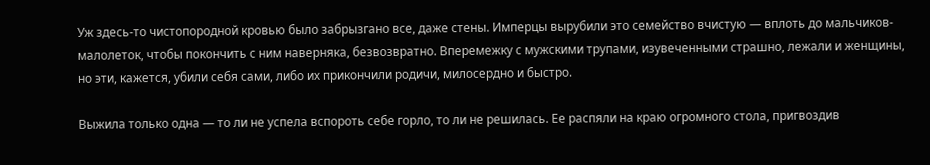Уж здесь-то чистопородной кровью было забрызгано все, даже стены. Имперцы вырубили это семейство вчистую — вплоть до мальчиков-малолеток, чтобы покончить с ним наверняка, безвозвратно. Вперемежку с мужскими трупами, изувеченными страшно, лежали и женщины, но эти, кажется, убили себя сами, либо их прикончили родичи, милосердно и быстро.

Выжила только одна — то ли не успела вспороть себе горло, то ли не решилась. Ее распяли на краю огромного стола, пригвоздив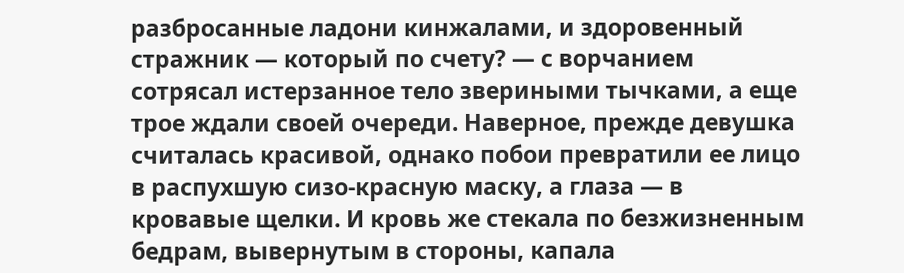разбросанные ладони кинжалами, и здоровенный стражник — который по счету? — с ворчанием сотрясал истерзанное тело звериными тычками, а еще трое ждали своей очереди. Наверное, прежде девушка считалась красивой, однако побои превратили ее лицо в распухшую сизо-красную маску, а глаза — в кровавые щелки. И кровь же стекала по безжизненным бедрам, вывернутым в стороны, капала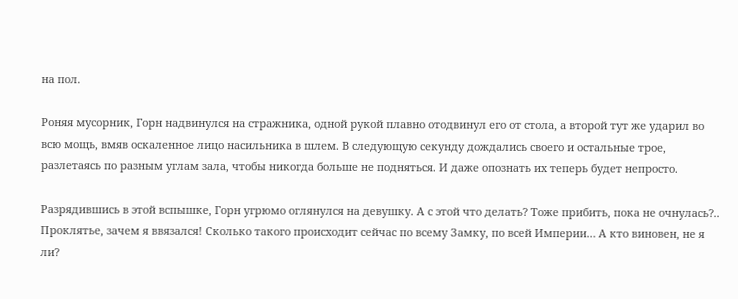на пол.

Роняя мусорник, Горн надвинулся на стражника, одной рукой плавно отодвинул его от стола, а второй тут же ударил во всю мощь, вмяв оскаленное лицо насильника в шлем. В следующую секунду дождались своего и остальные трое, разлетаясь по разным углам зала, чтобы никогда больше не подняться. И даже опознать их теперь будет непросто.

Разрядившись в этой вспышке, Горн угрюмо оглянулся на девушку. А с этой что делать? Тоже прибить, пока не очнулась?.. Проклятье, зачем я ввязался! Сколько такого происходит сейчас по всему Замку, по всей Империи… А кто виновен, не я ли?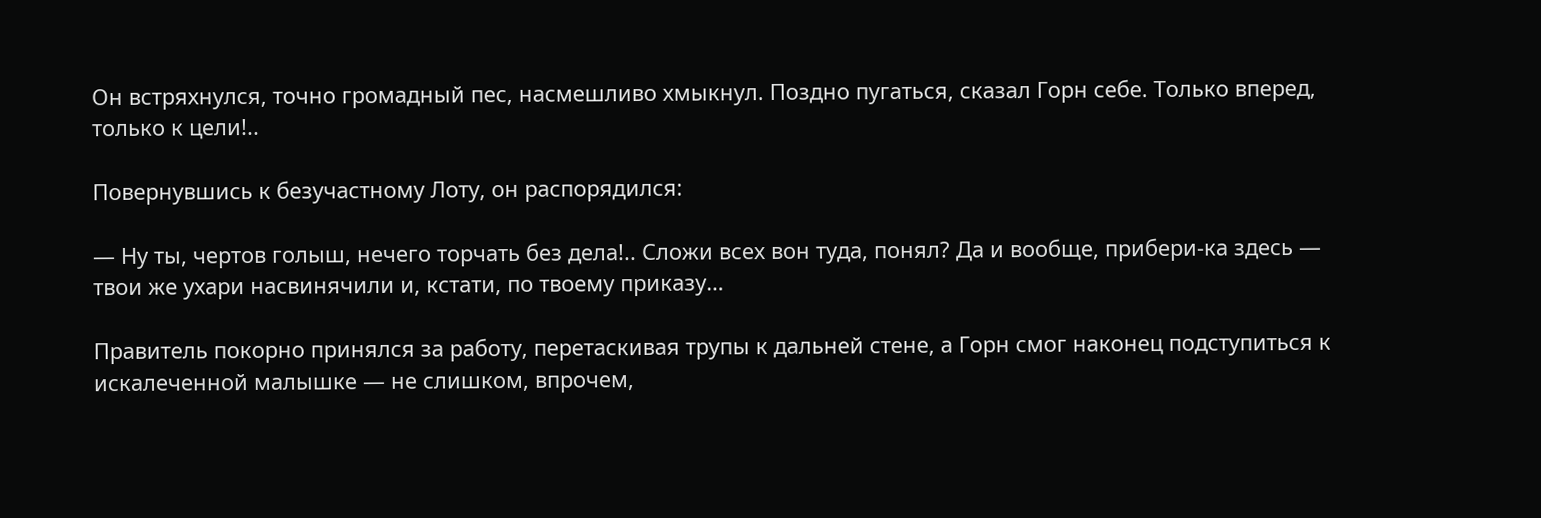Он встряхнулся, точно громадный пес, насмешливо хмыкнул. Поздно пугаться, сказал Горн себе. Только вперед, только к цели!..

Повернувшись к безучастному Лоту, он распорядился:

— Ну ты, чертов голыш, нечего торчать без дела!.. Сложи всех вон туда, понял? Да и вообще, прибери-ка здесь — твои же ухари насвинячили и, кстати, по твоему приказу…

Правитель покорно принялся за работу, перетаскивая трупы к дальней стене, а Горн смог наконец подступиться к искалеченной малышке — не слишком, впрочем,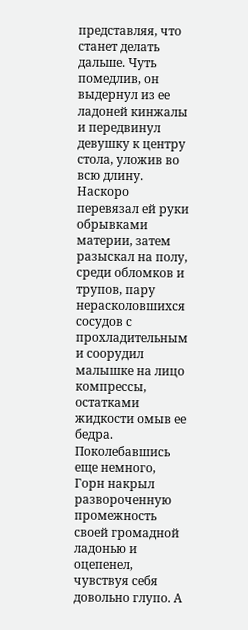представляя, что станет делать дальше. Чуть помедлив, он выдернул из ее ладоней кинжалы и передвинул девушку к центру стола, уложив во всю длину. Наскоро перевязал ей руки обрывками материи, затем разыскал на полу, среди обломков и трупов, пару нерасколовшихся сосудов с прохладительным и соорудил малышке на лицо компрессы, остатками жидкости омыв ее бедра. Поколебавшись еще немного, Горн накрыл развороченную промежность своей громадной ладонью и оцепенел, чувствуя себя довольно глупо. А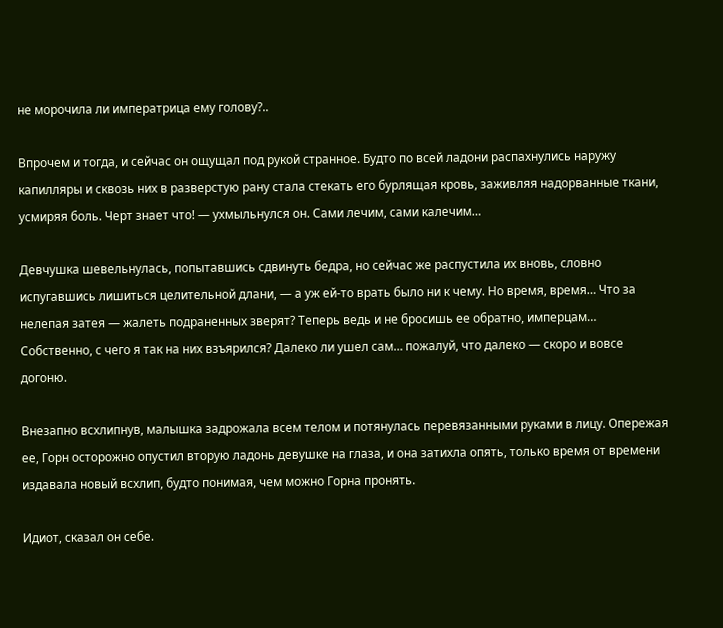не морочила ли императрица ему голову?..

Впрочем и тогда, и сейчас он ощущал под рукой странное. Будто по всей ладони распахнулись наружу капилляры и сквозь них в разверстую рану стала стекать его бурлящая кровь, заживляя надорванные ткани, усмиряя боль. Черт знает что! — ухмыльнулся он. Сами лечим, сами калечим…

Девчушка шевельнулась, попытавшись сдвинуть бедра, но сейчас же распустила их вновь, словно испугавшись лишиться целительной длани, — а уж ей-то врать было ни к чему. Но время, время… Что за нелепая затея — жалеть подраненных зверят? Теперь ведь и не бросишь ее обратно, имперцам… Собственно, с чего я так на них взъярился? Далеко ли ушел сам… пожалуй, что далеко — скоро и вовсе догоню.

Внезапно всхлипнув, малышка задрожала всем телом и потянулась перевязанными руками в лицу. Опережая ее, Горн осторожно опустил вторую ладонь девушке на глаза, и она затихла опять, только время от времени издавала новый всхлип, будто понимая, чем можно Горна пронять.

Идиот, сказал он себе.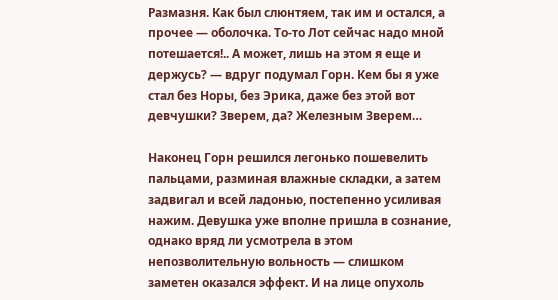Размазня. Как был слюнтяем, так им и остался, а прочее — оболочка. То-то Лот сейчас надо мной потешается!.. А может, лишь на этом я еще и держусь? — вдруг подумал Горн. Кем бы я уже стал без Норы, без Эрика, даже без этой вот девчушки? Зверем, да? Железным Зверем…

Наконец Горн решился легонько пошевелить пальцами, разминая влажные складки, а затем задвигал и всей ладонью, постепенно усиливая нажим. Девушка уже вполне пришла в сознание, однако вряд ли усмотрела в этом непозволительную вольность — слишком заметен оказался эффект. И на лице опухоль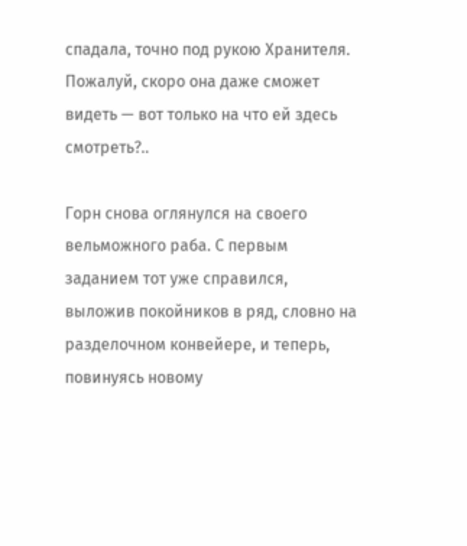спадала, точно под рукою Хранителя. Пожалуй, скоро она даже сможет видеть — вот только на что ей здесь смотреть?..

Горн снова оглянулся на своего вельможного раба. С первым заданием тот уже справился, выложив покойников в ряд, словно на разделочном конвейере, и теперь, повинуясь новому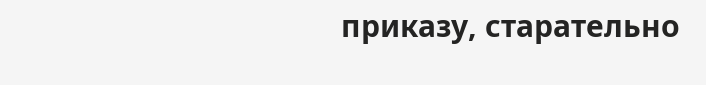приказу, старательно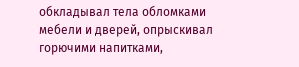обкладывал тела обломками мебели и дверей, опрыскивал горючими напитками,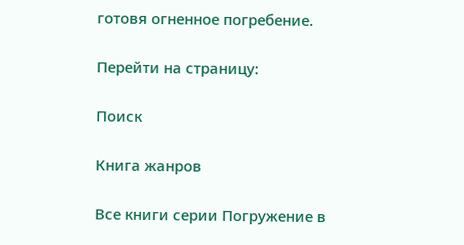готовя огненное погребение.

Перейти на страницу:

Поиск

Книга жанров

Все книги серии Погружение в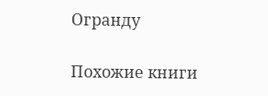Огранду

Похожие книги